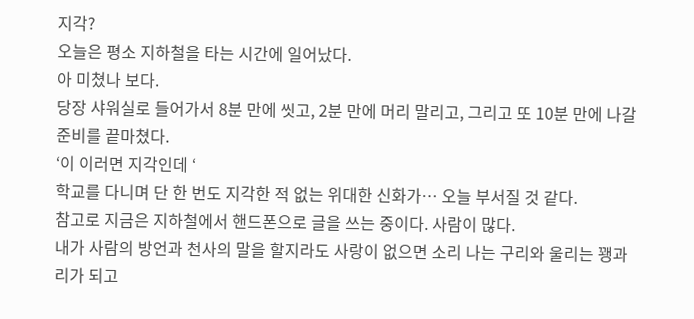지각?
오늘은 평소 지하철을 타는 시간에 일어났다.
아 미쳤나 보다.
당장 샤워실로 들어가서 8분 만에 씻고, 2분 만에 머리 말리고, 그리고 또 10분 만에 나갈 준비를 끝마쳤다.
‘이 이러면 지각인데 ‘
학교를 다니며 단 한 번도 지각한 적 없는 위대한 신화가… 오늘 부서질 것 같다.
참고로 지금은 지하철에서 핸드폰으로 글을 쓰는 중이다. 사람이 많다.
내가 사람의 방언과 천사의 말을 할지라도 사랑이 없으면 소리 나는 구리와 울리는 꽹과리가 되고